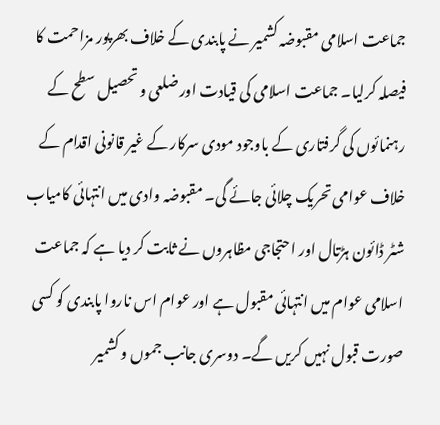جماعت اسلامی مقبوضہ کشمیر نے پابندی کے خلاف بھرپور مزاحمت کا فیصلہ کرلیا۔ جماعت اسلامی کی قیادت اور ضلعی و تحصیل سطح کے رہنمائوں کی گرفتاری کے باوجود مودی سرکار کے غیر قانونی اقدام کے خلاف عوامی تحریک چلائی جائے گی۔ مقبوضہ وادی میں انتہائی کامیاب شٹر ڈائون ہڑتال اور احتجاجی مظاہروں نے ثابت کر دیا ہے کہ جماعت اسلامی عوام میں انتہائی مقبول ہے اور عوام اس ناروا پابندی کو کسی صورت قبول نہیں کریں گے۔ دوسری جانب جموں و کشمیر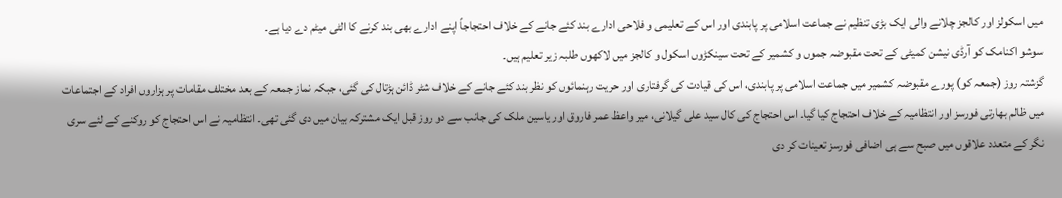میں اسکولز اور کالجز چلانے والی ایک بڑی تنظیم نے جماعت اسلامی پر پابندی اور اس کے تعلیمی و فلاحی ادارے بند کئے جانے کے خلاف احتجاجاً اپنے ادارے بھی بند کرنے کا الٹی میٹم دے دیا ہے۔
سوشو اکنامک کو آرڈی نیشن کمیٹی کے تحت مقبوضہ جموں و کشمیر کے تحت سینکڑوں اسکول و کالجز میں لاکھوں طلبہ زیر تعلیم ہیں۔
گزشتہ روز (جمعہ کو) پورے مقبوضہ کشمیر میں جماعت اسلامی پر پابندی، اس کی قیادت کی گرفتاری اور حریت رہنمائوں کو نظر بند کئے جانے کے خلاف شٹر ڈائن ہڑتال کی گئی، جبکہ نماز جمعہ کے بعد مختلف مقامات پر ہزاروں افراد کے اجتماعات میں ظالم بھارتی فورسز اور انتظامیہ کے خلاف احتجاج کیا گیا۔ اس احتجاج کی کال سید علی گیلانی، میر واعظ عمر فاروق اور یاسین ملک کی جانب سے دو روز قبل ایک مشترکہ بیان میں دی گئی تھی۔ انتظامیہ نے اس احتجاج کو روکنے کے لئے سری نگر کے متعدد علاقوں میں صبح سے ہی اضافی فورسز تعینات کر دی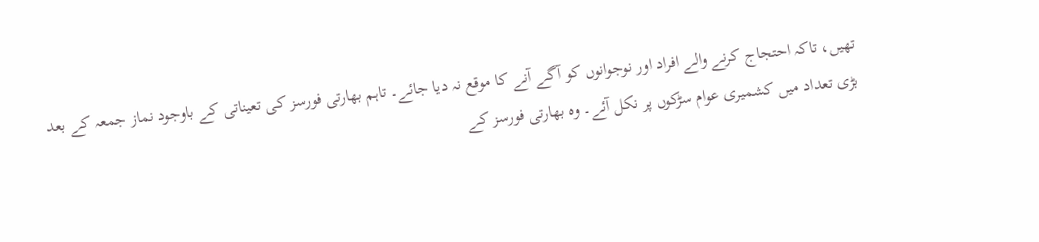تھیں، تاکہ احتجاج کرنے والے افراد اور نوجوانوں کو آگے آنے کا موقع نہ دیا جائے۔ تاہم بھارتی فورسز کی تعیناتی کے باوجود نماز جمعہ کے بعد بڑی تعداد میں کشمیری عوام سڑکوں پر نکل آئے۔ وہ بھارتی فورسز کے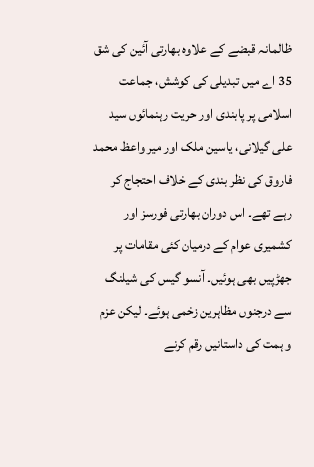ظالمانہ قبضے کے علاوہ بھارتی آئین کی شق 35 اے میں تبدیلی کی کوشش، جماعت اسلامی پر پابندی اور حریت رہنمائوں سید علی گیلانی، یاسین ملک اور میر واعظ محمد فاروق کی نظر بندی کے خلاف احتجاج کر رہے تھے۔ اس دوران بھارتی فورسز اور کشمیری عوام کے درمیان کئی مقامات پر جھڑپیں بھی ہوئیں۔ آنسو گیس کی شیلنگ سے درجنوں مظاہرین زخمی ہوئے۔ لیکن عزم و ہمت کی داستانیں رقم کرنے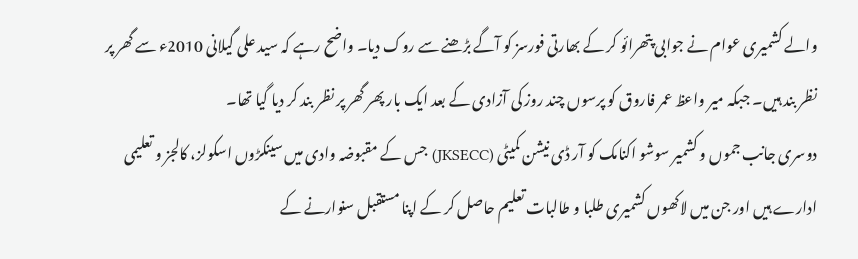والے کشمیری عوام نے جوابی پتھرائو کر کے بھارتی فورسز کو آگے بڑھنے سے روک دیا۔ واضح رہے کہ سید علی گیلانی 2010ء سے گھر پر نظر بند ہیں۔ جبکہ میر واعظ عمر فاروق کو پرسوں چند روز کی آزادی کے بعد ایک بار پھر گھر پر نظر بند کر دیا گیا تھا۔
دوسری جانب جموں و کشمیر سوشو اکنامک کو آر ڈی نیشن کمیٹی (JKSECC) جس کے مقبوضہ وادی میں سینکڑوں اسکولز، کالجز و تعلیمی ادارے ہیں اور جن میں لاکھوں کشمیری طلبا و طالبات تعلیم حاصل کر کے اپنا مستقبل سنوارنے کے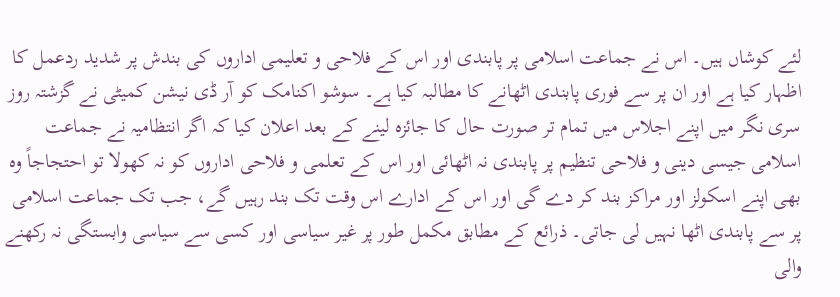لئے کوشاں ہیں۔ اس نے جماعت اسلامی پر پابندی اور اس کے فلاحی و تعلیمی اداروں کی بندش پر شدید ردعمل کا اظہار کیا ہے اور ان پر سے فوری پابندی اٹھانے کا مطالبہ کیا ہے۔ سوشو اکنامک کو آر ڈی نیشن کمیٹی نے گزشتہ روز سری نگر میں اپنے اجلاس میں تمام تر صورت حال کا جائزہ لینے کے بعد اعلان کیا کہ اگر انتظامیہ نے جماعت اسلامی جیسی دینی و فلاحی تنظیم پر پابندی نہ اٹھائی اور اس کے تعلمی و فلاحی اداروں کو نہ کھولا تو احتجاجاً وہ بھی اپنے اسکولز اور مراکز بند کر دے گی اور اس کے ادارے اس وقت تک بند رہیں گے، جب تک جماعت اسلامی پر سے پابندی اٹھا نہیں لی جاتی۔ ذرائع کے مطابق مکمل طور پر غیر سیاسی اور کسی سے سیاسی وابستگی نہ رکھنے والی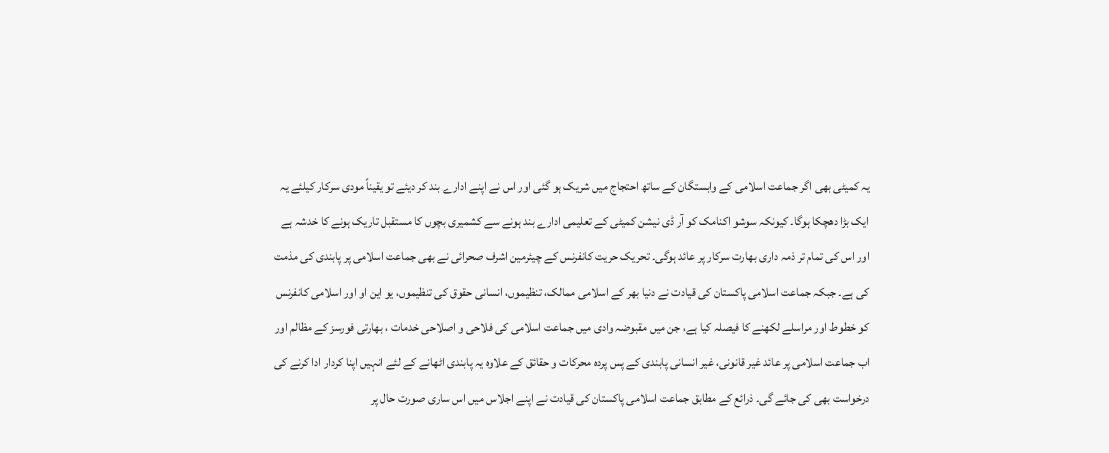یہ کمیٹی بھی اگر جماعت اسلامی کے وابستگان کے ساتھ احتجاج میں شریک ہو گئی اور اس نے اپنے ادارے بند کر دیئے تو یقیناً مودی سرکار کیلئے یہ ایک بڑا دھچکا ہوگا۔ کیونکہ سوشو اکنامک کو آر ڈی نیشن کمیٹی کے تعلیمی ادارے بند ہونے سے کشمیری بچوں کا مستقبل تاریک ہونے کا خدشہ ہے اور اس کی تمام تر ذمہ داری بھارت سرکار پر عائد ہوگی۔ تحریک حریت کانفرنس کے چیئرمین اشرف صحرائی نے بھی جماعت اسلامی پر پابندی کی مذمت کی ہے۔ جبکہ جماعت اسلامی پاکستان کی قیادت نے دنیا بھر کے اسلامی ممالک، تنظیموں، انسانی حقوق کی تنظیموں، یو این او اور اسلامی کانفرنس کو خطوط اور مراسلے لکھنے کا فیصلہ کیا ہے، جن میں مقبوضہ وادی میں جماعت اسلامی کی فلاحی و اصلاحی خدمات ، بھارتی فورسز کے مظالم اور اب جماعت اسلامی پر عائد غیر قانونی، غیر انسانی پابندی کے پس پردہ محرکات و حقائق کے علاوہ یہ پابندی اٹھانے کے لئے انہیں اپنا کردار ادا کرنے کی درخواست بھی کی جائے گی۔ ذرائع کے مطابق جماعت اسلامی پاکستان کی قیادت نے اپنے اجلاس میں اس ساری صورت حال پر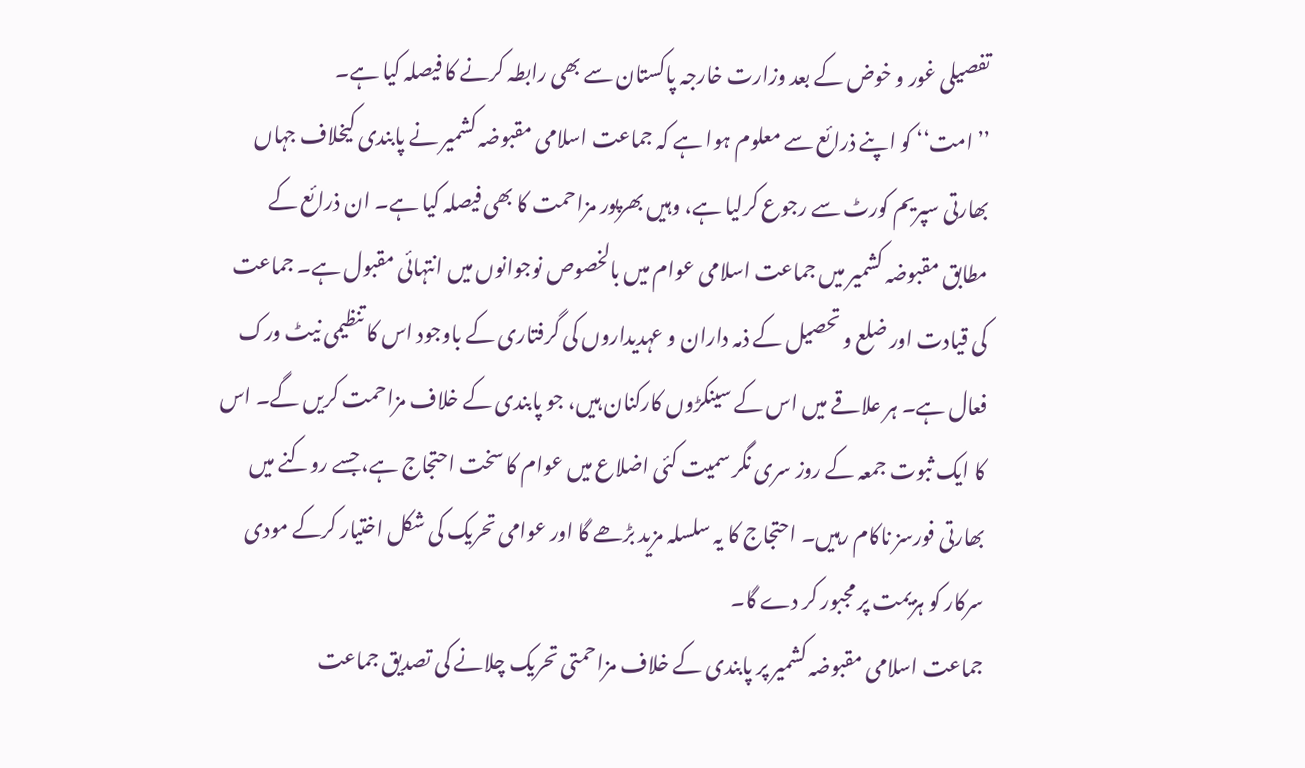تفصیلی غور و خوض کے بعد وزارت خارجہ پاکستان سے بھی رابطہ کرنے کا فیصلہ کیا ہے۔
’’امت‘‘ کو اپنے ذرائع سے معلوم ہوا ہے کہ جماعت اسلامی مقبوضہ کشمیر نے پابندی کیخلاف جہاں بھارتی سپریم کورٹ سے رجوع کرلیا ہے، وہیں بھرپور مزاحمت کا بھی فیصلہ کیا ہے۔ ان ذرائع کے مطابق مقبوضہ کشمیر میں جماعت اسلامی عوام میں بالخصوص نوجوانوں میں انتہائی مقبول ہے۔ جماعت کی قیادت اور ضلع و تحصیل کے ذمہ داران و عہدیداروں کی گرفتاری کے باوجود اس کا تنظیمی نیٹ ورک فعال ہے۔ ہر علاقے میں اس کے سینکڑوں کارکنان ہیں، جو پابندی کے خلاف مزاحمت کریں گے۔ اس کا ایک ثبوت جمعہ کے روز سری نگر سمیت کئی اضلاع میں عوام کا سخت احتجاج ہے، جسے روکنے میں بھارتی فورسز ناکام رہیں۔ احتجاج کا یہ سلسلہ مزید بڑھے گا اور عوامی تحریک کی شکل اختیار کرکے مودی سرکار کو ہزیمت پر مجبور کر دے گا۔
جماعت اسلامی مقبوضہ کشمیر پر پابندی کے خلاف مزاحمتی تحریک چلانے کی تصدیق جماعت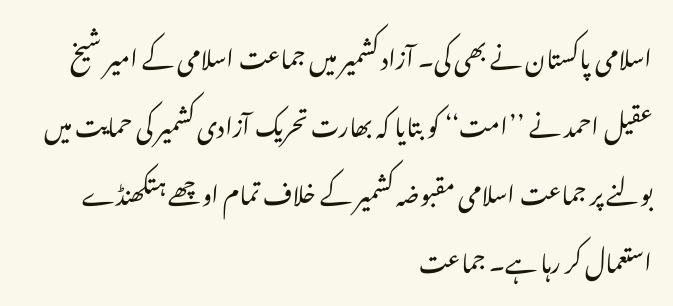اسلامی پاکستان نے بھی کی۔ آزاد کشمیر میں جماعت اسلامی کے امیر شیخ عقیل احمد نے ’’امت‘‘ کو بتایا کہ بھارت تحریک آزادی کشمیر کی حمایت میں بولنے پر جماعت اسلامی مقبوضہ کشمیر کے خلاف تمام اوچھے ہتکھنڈے استعمال کر رہا ہے۔ جماعت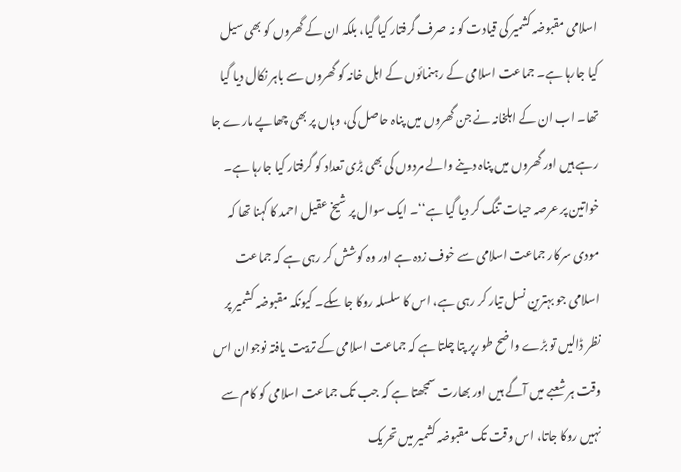اسلامی مقبوضہ کشمیر کی قیادت کو نہ صرف گرفتار کیا گیا، بلکہ ان کے گھروں کو بھی سیل کیا جارہا ہے۔ جماعت اسلامی کے رہنمائوں کے اہل خانہ کو گھروں سے باہر نکال دیا گیا تھا۔ اب ان کے اہلخانہ نے جن گھروں میں پناہ حاصل کی، وہاں پر بھی چھاپے مارے جا رہے ہیں اور گھروں میں پناہ دینے والے مردوں کی بھی بڑی تعداد کو گرفتار کیا جارہا ہے۔ خواتین پر عرصہ حیات تنگ کر دیا گیا ہے‘‘۔ ایک سوال پر شیخ عقیل احمد کا کہنا تھا کہ مودی سرکار جماعت اسلامی سے خوف زدہ ہے اور وہ کوشش کر رہی ہے کہ جماعت اسلامی جو بہترین نسل تیار کر رہی ہے، اس کا سلسلہ روکا جا سکے۔ کیونکہ مقبوضہ کشمیر پر نظر ڈالیں تو بڑے واضح طو رپر پتا چلتا ہے کہ جماعت اسلامی کے تربیت یافتہ نوجوان اس وقت ہر شعبے میں آگے ہیں اور بھارت سمجھتا ہے کہ جب تک جماعت اسلامی کو کام سے نہیں روکا جاتا، اس وقت تک مقبوضہ کشمیر میں تحریک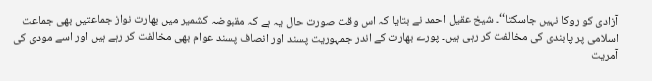آزادی کو روکا نہیں جاسکتا‘‘۔ شیخ عقیل احمد نے بتایا کہ اس وقت صورت حال یہ ہے کہ مقبوضہ کشمیر میں بھارت نواز جماعتیں بھی جماعت اسلامی پر پابندی کی مخالفت کر رہی ہیں۔ پورے بھارت کے اندر جمہوریت پسند اور انصاف پسند عوام بھی مخالفت کر رہے ہیں اور اسے مودی کی آمریت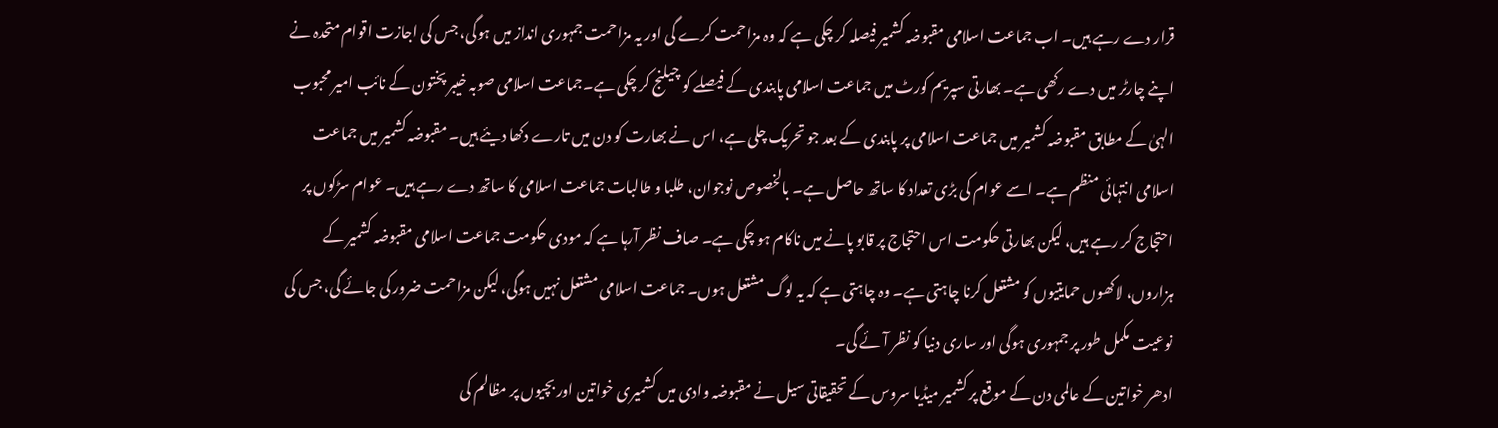قرار دے رہے ہیں۔ اب جماعت اسلامی مقبوضہ کشمیر فیصلہ کر چکی ہے کہ وہ مزاحمت کرے گی اور یہ مزاحمت جمہوری انداز میں ہوگی، جس کی اجازت اقوام متحدہ نے اپنے چارٹر میں دے رکھی ہے۔ بھارتی سپریم کورٹ میں جماعت اسلامی پابندی کے فیصلے کو چیلنج کر چکی ہے۔جماعت اسلامی صوبہ خیبر پختون کے نائب امیر محبوب الہیٰ کے مطابق مقبوضہ کشمیر میں جماعت اسلامی پر پابندی کے بعد جو تحریک چلی ہے، اس نے بھارت کو دن میں تارے دکھا دیئے ہیں۔ مقبوضہ کشمیر میں جماعت اسلامی انتہائی منظم ہے۔ اسے عوام کی بڑی تعداد کا ساتھ حاصل ہے۔ بالخصوص نوجوان، طلبا و طالبات جماعت اسلامی کا ساتھ دے رہے ہیں۔ عوام سڑکوں پر احتجاج کر رہے ہیں، لیکن بھارتی حکومت اس احتجاج پر قابو پانے میں ناکام ہو چکی ہے۔ صاف نظر آرہا ہے کہ مودی حکومت جماعت اسلامی مقبوضہ کشمیر کے ہزاروں، لاکھوں حمایتیوں کو مشتعل کرنا چاہتی ہے۔ وہ چاہتی ہے کہ یہ لوگ مشتعل ہوں۔ جماعت اسلامی مشتعل نہیں ہوگی، لیکن مزاحمت ضرور کی جائے گی، جس کی نوعیت مکمل طور پر جمہوری ہوگی اور ساری دنیا کو نظر آئے گی۔
ادھر خواتین کے عالمی دن کے موقع پر کشمیر میڈیا سروس کے تحقیقاتی سیل نے مقبوضہ وادی میں کشمیری خواتین اور بچیوں پر مظالم کی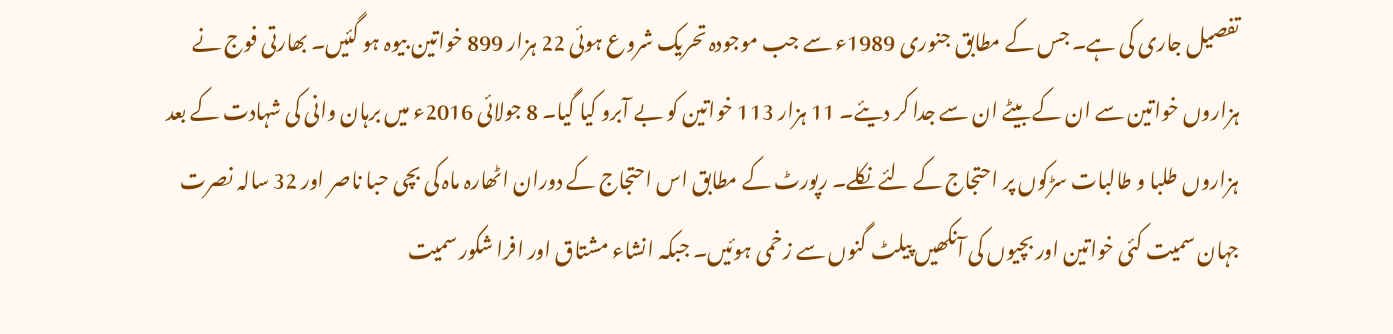تفصیل جاری کی ہے۔ جس کے مطابق جنوری 1989ء سے جب موجودہ تحریک شروع ہوئی 22 ہزار 899 خواتین بیوہ ہو گئیں۔ بھارتی فوج نے ہزاروں خواتین سے ان کے بیٹے ان سے جدا کر دیئے۔ 11 ہزار 113 خواتین کو بے آبرو کیا گیا۔ 8 جولائی 2016ء میں برہان وانی کی شہادت کے بعد ہزاروں طلبا و طالبات سڑکوں پر احتجاج کے لئے نکلے۔ رپورٹ کے مطابق اس احتجاج کے دوران اٹھارہ ماہ کی بچی حبا ناصر اور 32 سالہ نصرت جہان سمیت کئی خواتین اور بچیوں کی آنکھیں پیلٹ گنوں سے زخمی ہوئیں۔ جبکہ انشاء مشتاق اور افرا شکور سمیت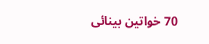70 خواتین بینائی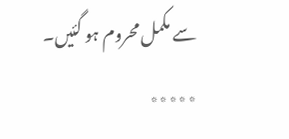سے مکمل محروم ہو گئیں۔
٭٭٭٭٭